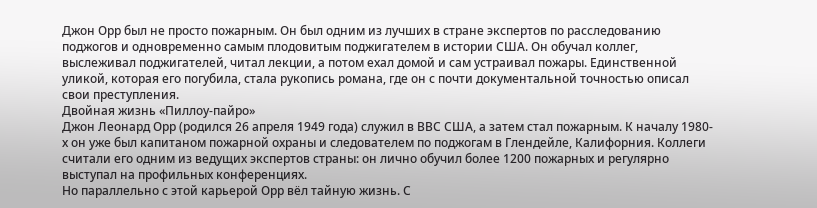Джон Орр был не просто пожарным. Он был одним из лучших в стране экспертов по расследованию поджогов и одновременно самым плодовитым поджигателем в истории США. Он обучал коллег, выслеживал поджигателей, читал лекции, а потом ехал домой и сам устраивал пожары. Единственной уликой, которая его погубила, стала рукопись романа, где он с почти документальной точностью описал свои преступления.
Двойная жизнь «Пиллоу-пайро»
Джон Леонард Орр (родился 26 апреля 1949 года) служил в ВВС США, а затем стал пожарным. К началу 1980-х он уже был капитаном пожарной охраны и следователем по поджогам в Глендейле, Калифорния. Коллеги считали его одним из ведущих экспертов страны: он лично обучил более 1200 пожарных и регулярно выступал на профильных конференциях.
Но параллельно с этой карьерой Орр вёл тайную жизнь. С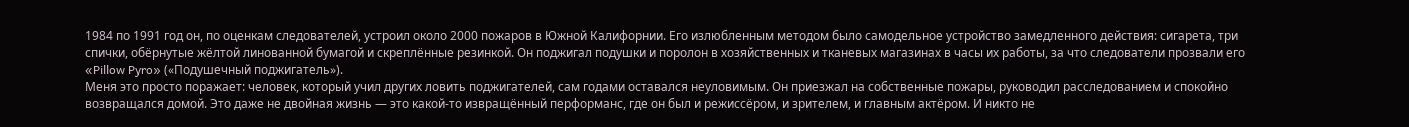1984 по 1991 год он, по оценкам следователей, устроил около 2000 пожаров в Южной Калифорнии. Его излюбленным методом было самодельное устройство замедленного действия: сигарета, три спички, обёрнутые жёлтой линованной бумагой и скреплённые резинкой. Он поджигал подушки и поролон в хозяйственных и тканевых магазинах в часы их работы, за что следователи прозвали его «Pillow Pyro» («Подушечный поджигатель»).
Меня это просто поражает: человек, который учил других ловить поджигателей, сам годами оставался неуловимым. Он приезжал на собственные пожары, руководил расследованием и спокойно возвращался домой. Это даже не двойная жизнь — это какой-то извращённый перформанс, где он был и режиссёром, и зрителем, и главным актёром. И никто не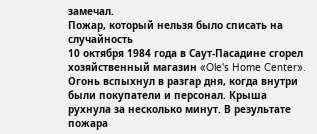замечал.
Пожар, который нельзя было списать на случайность
10 октября 1984 года в Саут-Пасадине сгорел хозяйственный магазин «Ole's Home Center». Огонь вспыхнул в разгар дня, когда внутри были покупатели и персонал. Крыша рухнула за несколько минут. В результате пожара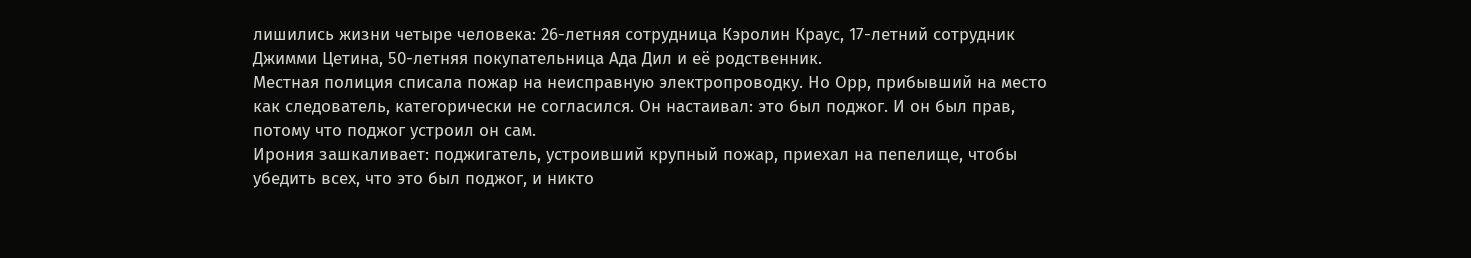лишились жизни четыре человека: 26-летняя сотрудница Кэролин Краус, 17-летний сотрудник Джимми Цетина, 50-летняя покупательница Ада Дил и её родственник.
Местная полиция списала пожар на неисправную электропроводку. Но Орр, прибывший на место как следователь, категорически не согласился. Он настаивал: это был поджог. И он был прав, потому что поджог устроил он сам.
Ирония зашкаливает: поджигатель, устроивший крупный пожар, приехал на пепелище, чтобы убедить всех, что это был поджог, и никто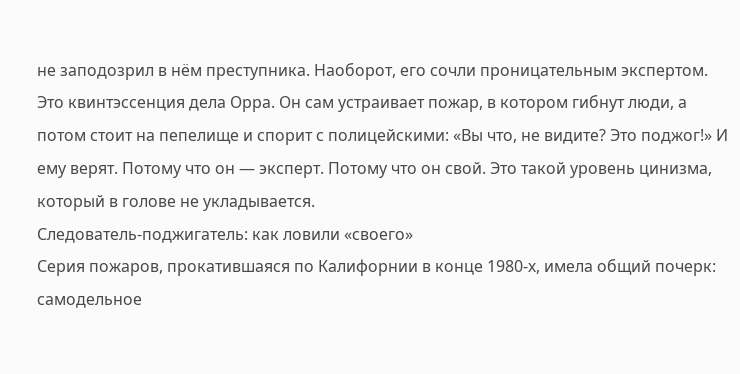не заподозрил в нём преступника. Наоборот, его сочли проницательным экспертом.
Это квинтэссенция дела Орра. Он сам устраивает пожар, в котором гибнут люди, а потом стоит на пепелище и спорит с полицейскими: «Вы что, не видите? Это поджог!» И ему верят. Потому что он — эксперт. Потому что он свой. Это такой уровень цинизма, который в голове не укладывается.
Следователь-поджигатель: как ловили «своего»
Серия пожаров, прокатившаяся по Калифорнии в конце 1980-х, имела общий почерк: самодельное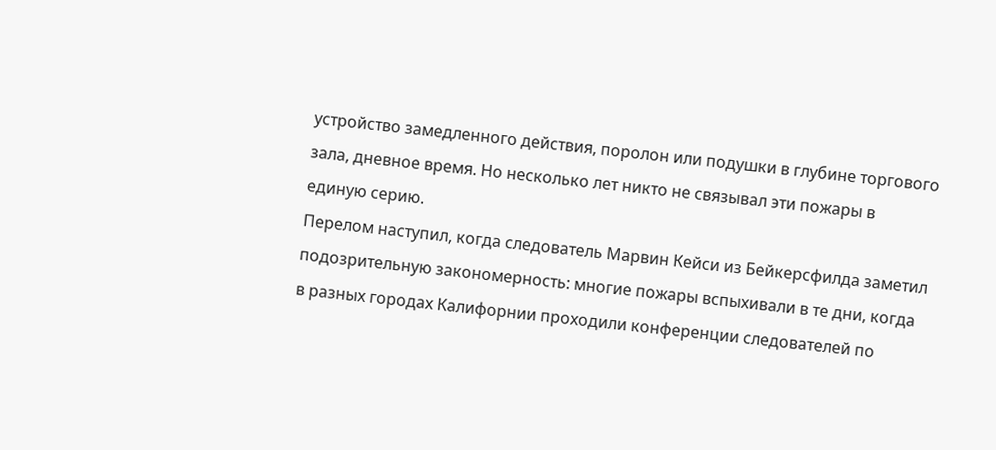устройство замедленного действия, поролон или подушки в глубине торгового зала, дневное время. Но несколько лет никто не связывал эти пожары в единую серию.
Перелом наступил, когда следователь Марвин Кейси из Бейкерсфилда заметил подозрительную закономерность: многие пожары вспыхивали в те дни, когда в разных городах Калифорнии проходили конференции следователей по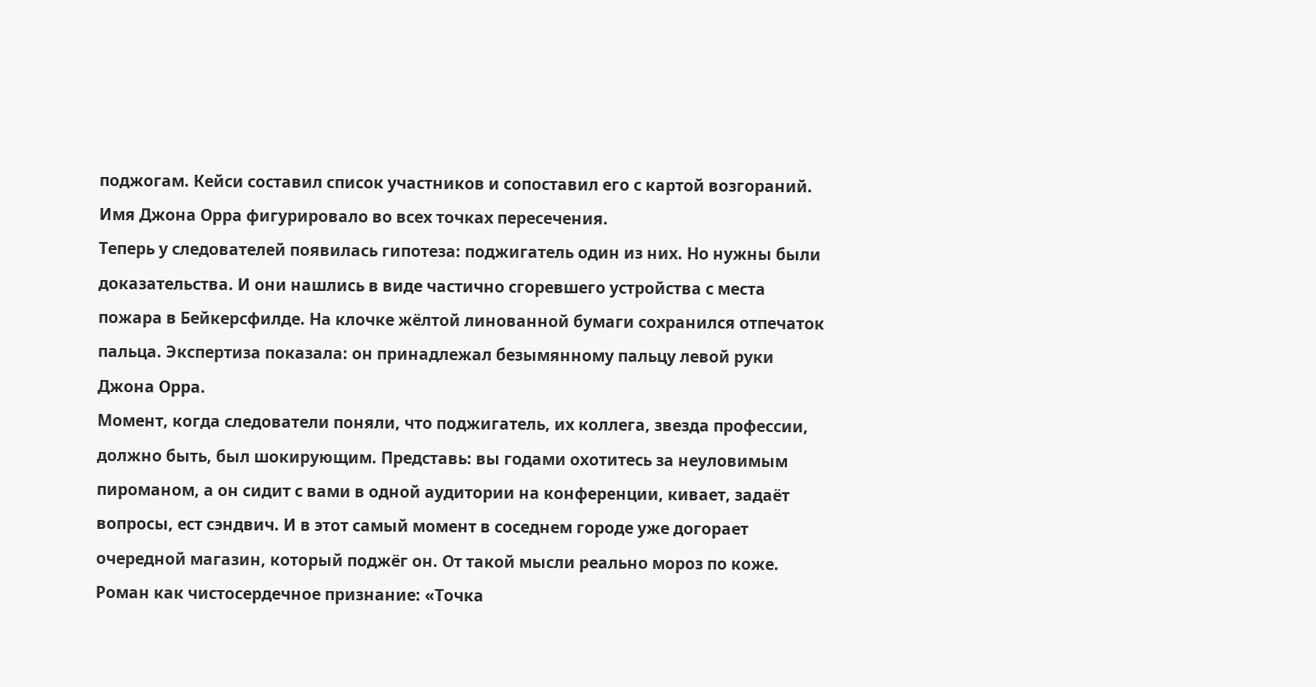поджогам. Кейси составил список участников и сопоставил его с картой возгораний. Имя Джона Орра фигурировало во всех точках пересечения.
Теперь у следователей появилась гипотеза: поджигатель один из них. Но нужны были доказательства. И они нашлись в виде частично сгоревшего устройства с места пожара в Бейкерсфилде. На клочке жёлтой линованной бумаги сохранился отпечаток пальца. Экспертиза показала: он принадлежал безымянному пальцу левой руки Джона Орра.
Момент, когда следователи поняли, что поджигатель, их коллега, звезда профессии, должно быть, был шокирующим. Представь: вы годами охотитесь за неуловимым пироманом, а он сидит с вами в одной аудитории на конференции, кивает, задаёт вопросы, ест сэндвич. И в этот самый момент в соседнем городе уже догорает очередной магазин, который поджёг он. От такой мысли реально мороз по коже.
Роман как чистосердечное признание: «Точка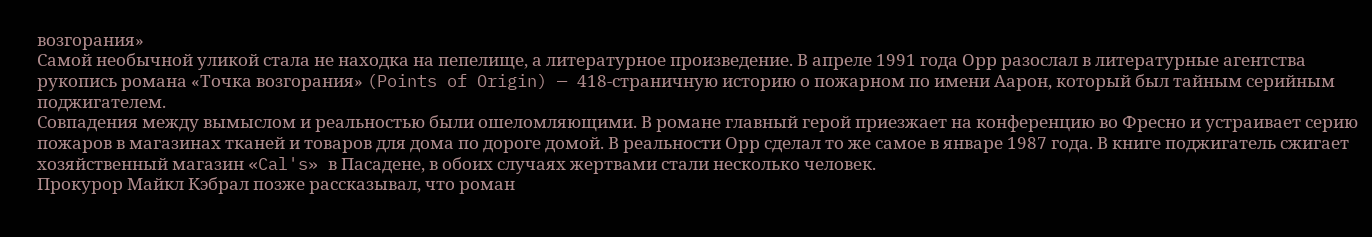возгорания»
Самой необычной уликой стала не находка на пепелище, а литературное произведение. В апреле 1991 года Орр разослал в литературные агентства рукопись романа «Точка возгорания» (Points of Origin) — 418-страничную историю о пожарном по имени Аарон, который был тайным серийным поджигателем.
Совпадения между вымыслом и реальностью были ошеломляющими. В романе главный герой приезжает на конференцию во Фресно и устраивает серию пожаров в магазинах тканей и товаров для дома по дороге домой. В реальности Орр сделал то же самое в январе 1987 года. В книге поджигатель сжигает хозяйственный магазин «Cal's» в Пасадене, в обоих случаях жертвами стали несколько человек.
Прокурор Майкл Кэбрал позже рассказывал, что роман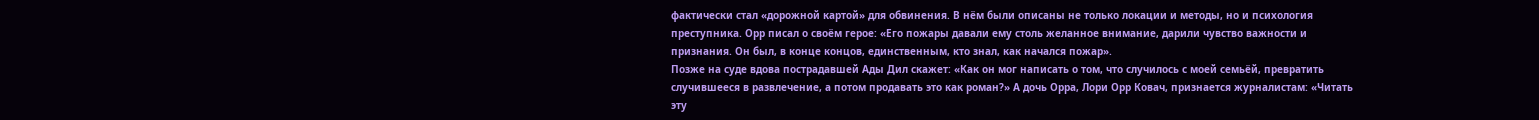фактически стал «дорожной картой» для обвинения. В нём были описаны не только локации и методы, но и психология преступника. Орр писал о своём герое: «Его пожары давали ему столь желанное внимание, дарили чувство важности и признания. Он был, в конце концов, единственным, кто знал, как начался пожар».
Позже на суде вдова пострадавшей Ады Дил скажет: «Как он мог написать о том, что случилось с моей семьёй, превратить случившееся в развлечение, а потом продавать это как роман?» А дочь Орра, Лори Орр Ковач, признается журналистам: «Читать эту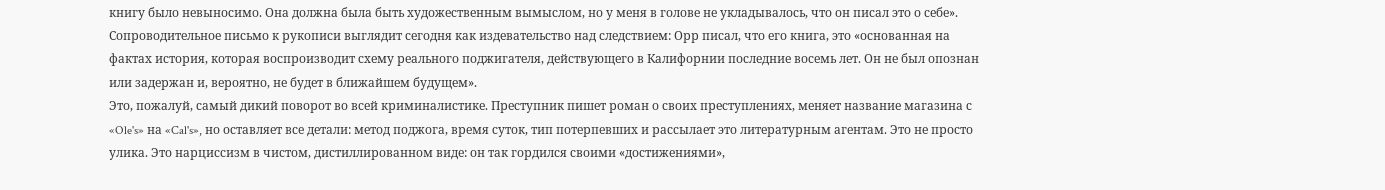книгу было невыносимо. Она должна была быть художественным вымыслом, но у меня в голове не укладывалось, что он писал это о себе».
Сопроводительное письмо к рукописи выглядит сегодня как издевательство над следствием: Орр писал, что его книга, это «основанная на фактах история, которая воспроизводит схему реального поджигателя, действующего в Калифорнии последние восемь лет. Он не был опознан или задержан и, вероятно, не будет в ближайшем будущем».
Это, пожалуй, самый дикий поворот во всей криминалистике. Преступник пишет роман о своих преступлениях, меняет название магазина с «Ole's» на «Cal's», но оставляет все детали: метод поджога, время суток, тип потерпевших и рассылает это литературным агентам. Это не просто улика. Это нарциссизм в чистом, дистиллированном виде: он так гордился своими «достижениями»,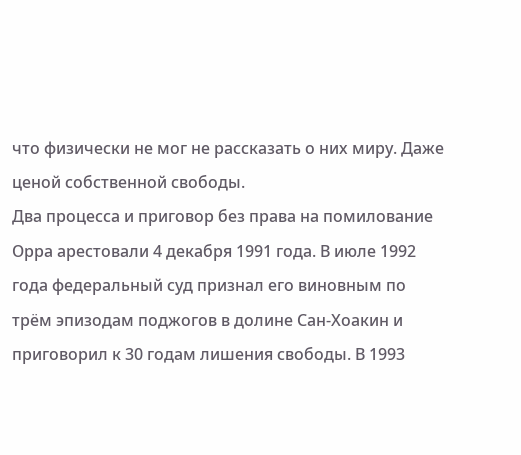что физически не мог не рассказать о них миру. Даже ценой собственной свободы.
Два процесса и приговор без права на помилование
Орра арестовали 4 декабря 1991 года. В июле 1992 года федеральный суд признал его виновным по трём эпизодам поджогов в долине Сан-Хоакин и приговорил к 30 годам лишения свободы. В 1993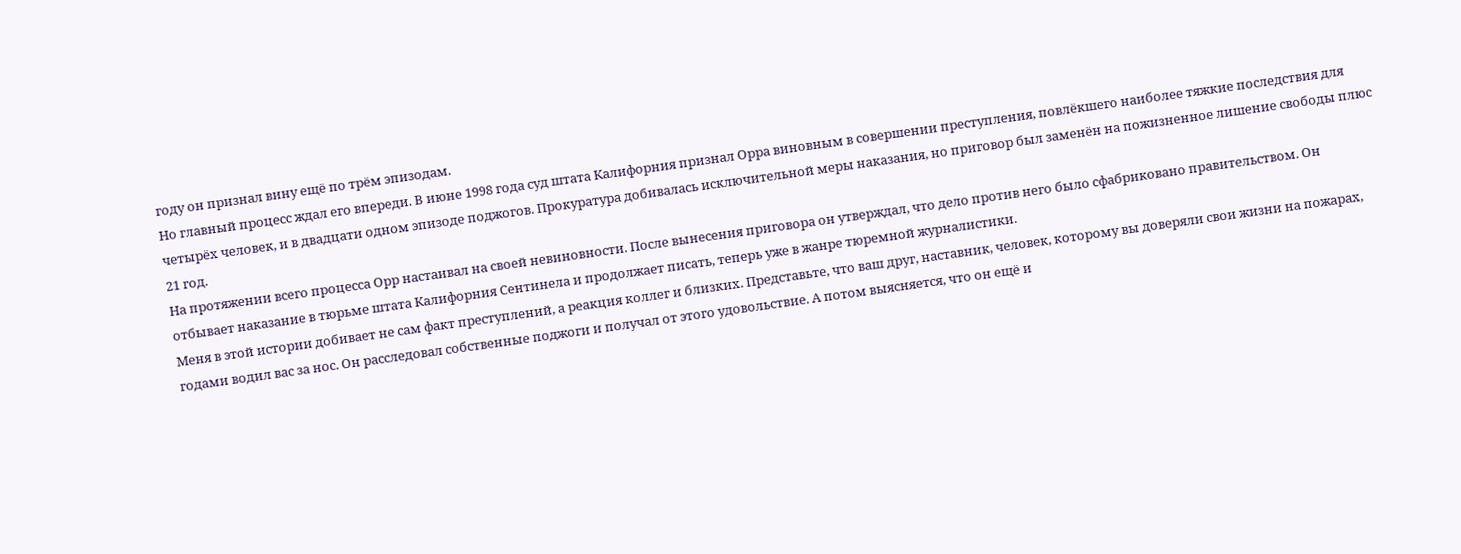году он признал вину ещё по трём эпизодам.
Но главный процесс ждал его впереди. В июне 1998 года суд штата Калифорния признал Орра виновным в совершении преступления, повлёкшего наиболее тяжкие последствия для четырёх человек, и в двадцати одном эпизоде поджогов. Прокуратура добивалась исключительной меры наказания, но приговор был заменён на пожизненное лишение свободы плюс 21 год.
На протяжении всего процесса Орр настаивал на своей невиновности. После вынесения приговора он утверждал, что дело против него было сфабриковано правительством. Он отбывает наказание в тюрьме штата Калифорния Сентинела и продолжает писать, теперь уже в жанре тюремной журналистики.
Меня в этой истории добивает не сам факт преступлений, а реакция коллег и близких. Представьте, что ваш друг, наставник, человек, которому вы доверяли свои жизни на пожарах, годами водил вас за нос. Он расследовал собственные поджоги и получал от этого удовольствие. А потом выясняется, что он ещё и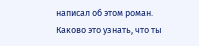написал об этом роман. Каково это узнать, что ты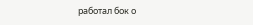работал бок о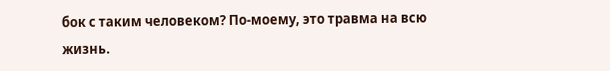бок с таким человеком? По-моему, это травма на всю жизнь.